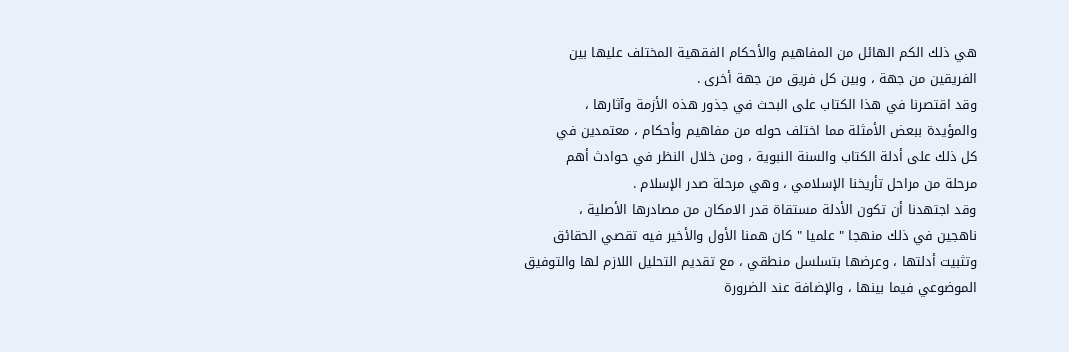هي ذلك الكم الهائل من المفاهيم والأحكام الفقهية المختلف عليها بين
الفريقين من جهة ، وبين كل فريق من جهة أخرى .
وقد اقتصرنا في هذا الكتاب على البحث في جذور هذه الأزمة وآثارها ،
والمؤيدة ببعض الأمثلة مما اختلف حوله من مفاهيم وأحكام ، معتمدين في
كل ذلك على أدلة الكتاب والسنة النبوية ، ومن خلال النظر في حوادث أهم
مرحلة من مراحل تأريخنا الإسلامي ، وهي مرحلة صدر الإسلام .
وقد اجتهدنا أن تكون الأدلة مستقاة قدر الامكان من مصادرها الأصلية ،
ناهجين في ذلك منهجا " علميا " كان همنا الأول والأخير فيه تقصي الحقائق
وتثبيت أدلتها ، وعرضها بتسلسل منطقي ، مع تقديم التحليل اللازم لها والتوفيق
الموضوعي فيما بينها ، والإضافة عند الضرورة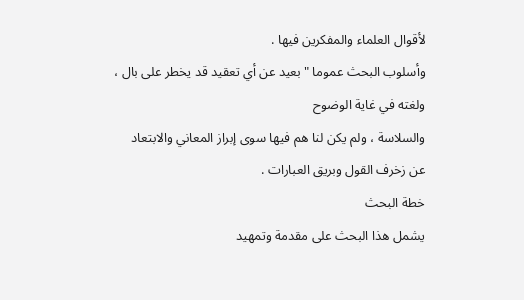لأقوال العلماء والمفكرين فيها .
وأسلوب البحث عموما " بعيد عن أي تعقيد قد يخطر على بال ، ولغته في غاية الوضوح
والسلاسة ، ولم يكن لنا هم فيها سوى إبراز المعاني والابتعاد
عن زخرف القول وبريق العبارات .
خطة البحث
يشمل هذا البحث على مقدمة وتمهيد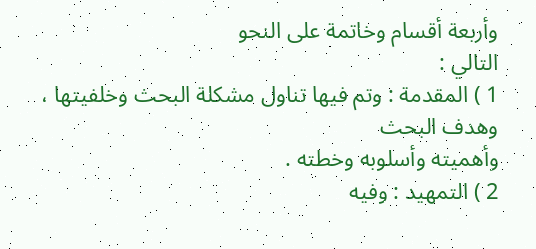وأربعة أقسام وخاتمة على النحو
التالي :
1 ) المقدمة : وتم فيها تناول مشكلة البحث وخلفيتها ، وهدف البحث
وأهميته وأسلوبه وخطته .
2 ) التمهيد : وفيه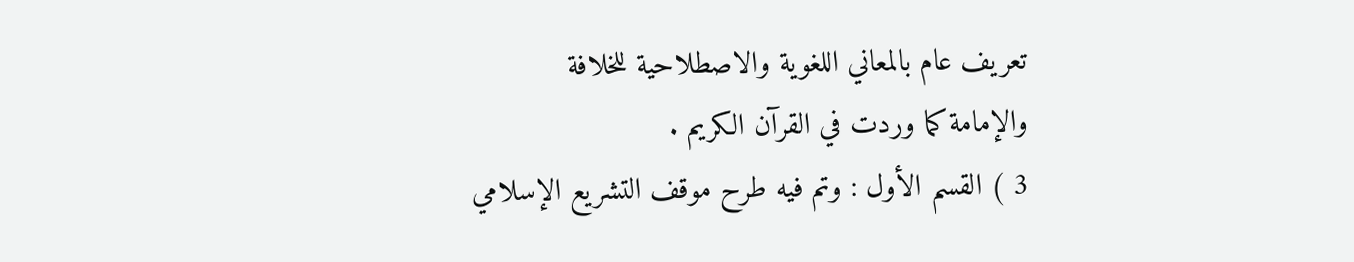تعريف عام بالمعاني اللغوية والاصطلاحية للخلافة
والإمامة كما وردت في القرآن الكريم .
3 ) القسم الأول : وتم فيه طرح موقف التشريع الإسلامي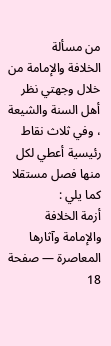من مسألة
الخلافة والإمامة من خلال وجهتي نظر أهل السنة والشيعة ، وفي ثلاث نقاط
رئيسية أعطي لكل منها فصل مستقلا كما يلي :
أزمة الخلافة والإمامة وآثارها المعاصرة — صفحة 18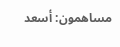مساهمون: أسعد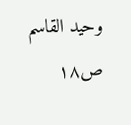وحيد القاسم
ص١٨